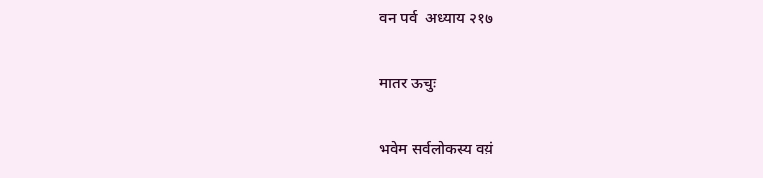वन पर्व  अध्याय २१७

मातर ऊचुः

भवेम सर्वलोकस्य वय़ं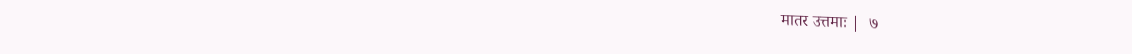मातर उत्तमाः |  ७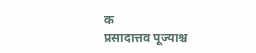क
प्रसादात्तव पूज्याश्च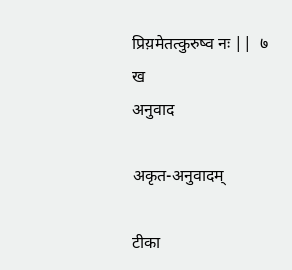प्रिय़मेतत्कुरुष्व नः ||  ७   ख
अनुवाद

अकृत-अनुवादम्

टीका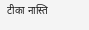टीका नास्ति